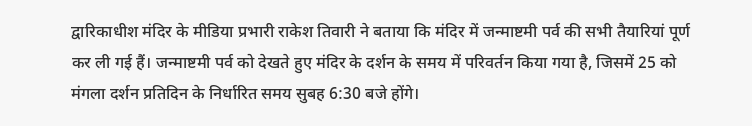द्वारिकाधीश मंदिर के मीडिया प्रभारी राकेश तिवारी ने बताया कि मंदिर में जन्माष्टमी पर्व की सभी तैयारियां पूर्ण कर ली गई हैं। जन्माष्टमी पर्व को देखते हुए मंदिर के दर्शन के समय में परिवर्तन किया गया है, जिसमें 25 को मंगला दर्शन प्रतिदिन के निर्धारित समय सुबह 6:30 बजे होंगे।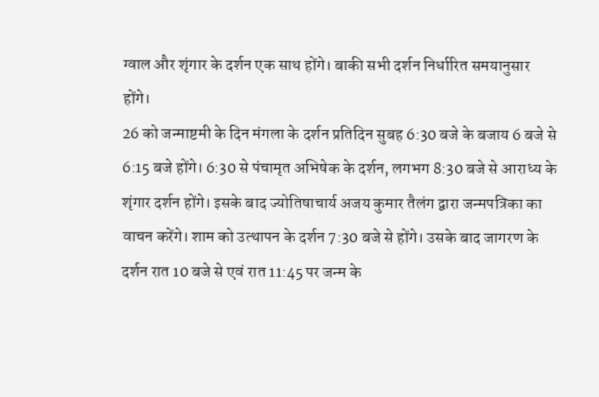ग्वाल और शृंगार के दर्शन एक साथ होंगे। बाकी सभी दर्शन निर्धारित समयानुसार होंगे।
26 को जन्माष्टमी के दिन मंगला के दर्शन प्रतिदिन सुबह 6:30 बजे के बजाय 6 बजे से 6:15 बजे होंगे। 6:30 से पंचामृत अभिषेक के दर्शन, लगभग 8:30 बजे से आराध्य के शृंगार दर्शन होंगे। इसके बाद ज्योतिषाचार्य अजय कुमार तैलंग द्वारा जन्मपत्रिका का वाचन करेंगे। शाम को उत्थापन के दर्शन 7:30 बजे से होंगे। उसके बाद जागरण के दर्शन रात 10 बजे से एवं रात 11:45 पर जन्म के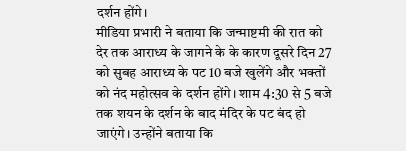दर्शन होंगे।
मीडिया प्रभारी ने बताया कि जन्माष्टमी की रात को देर तक आराध्य के जागने के के कारण दूसरे दिन 27 को सुबह आराध्य के पट 10 बजे खुलेंगे और भक्तों को नंद महोत्सव के दर्शन होंगे। शाम 4:30 से 5 बजे तक शयन के दर्शन के बाद मंदिर के पट बंद हो जाएंगे। उन्होंने बताया कि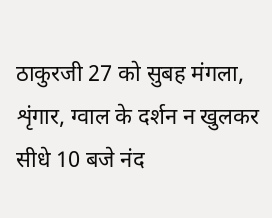ठाकुरजी 27 को सुबह मंगला, शृंगार, ग्वाल के दर्शन न खुलकर सीधे 10 बजे नंद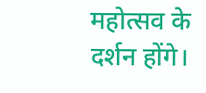महोत्सव के दर्शन होंगे।